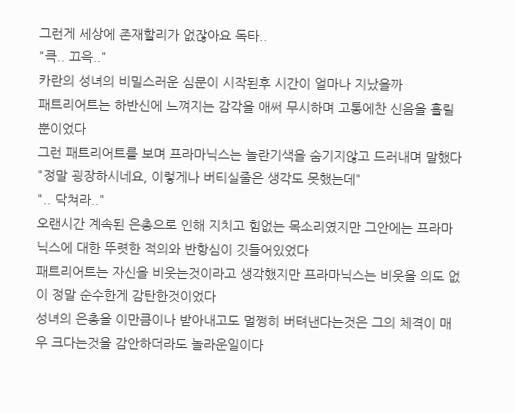그런게 세상에 존재할리가 없잖아요 독타..
"큭.. 끄윽.."
카란의 성녀의 비밀스러운 심문이 시작된후 시간이 얼마나 지났을까
패트리어트는 하반신에 느껴지는 감각을 애써 무시하며 고통에찬 신음을 흘릴뿐이었다
그런 패트리어트를 보며 프라마닉스는 놀란기색을 숨기지않고 드러내며 말했다
"정말 굉장하시네요, 이렇게나 버티실줄은 생각도 못했는데"
".. 닥쳐라.."
오랜시간 계속된 은총으로 인해 지치고 힘없는 목소리였지만 그안에는 프라마닉스에 대한 뚜렷한 적의와 반항심이 깃들어있었다
패트리어트는 자신을 비웃는것이라고 생각했지만 프라마닉스는 비웃을 의도 없이 정말 순수한게 감탄한것이었다
성녀의 은총을 이만큼이나 받아내고도 멀쩡히 버텨낸다는것은 그의 체격이 매우 크다는것을 감안하더라도 놀라운일이다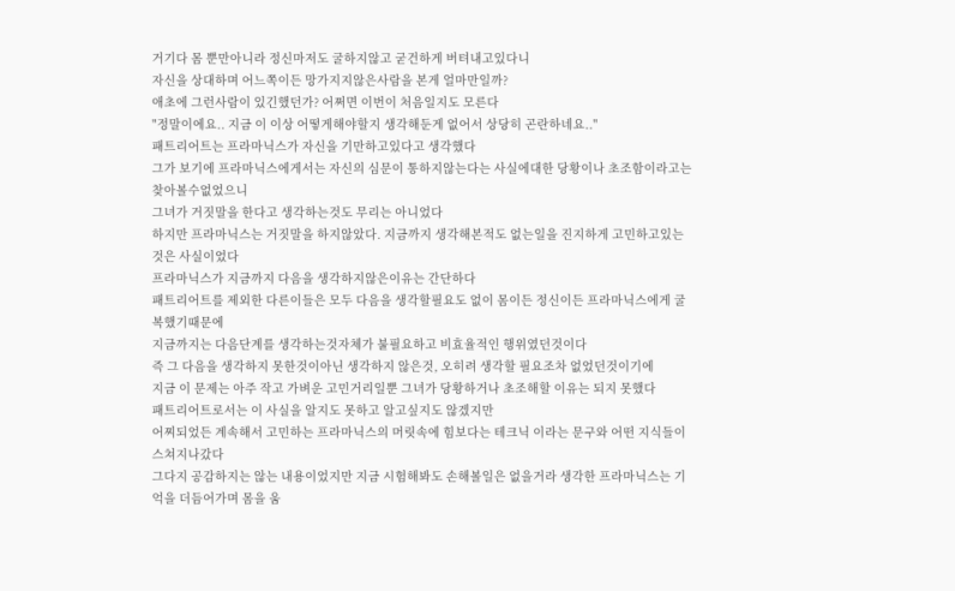거기다 몸 뿐만아니라 정신마저도 굴하지않고 굳건하게 버텨내고있다니
자신을 상대하며 어느쪽이든 망가지지않은사람을 본게 얼마만일까?
애초에 그런사람이 있긴했던가? 어쩌면 이번이 처음일지도 모른다
"정말이에요.. 지금 이 이상 어떻게해야할지 생각해둔게 없어서 상당히 곤란하네요.."
패트리어트는 프라마닉스가 자신을 기만하고있다고 생각했다
그가 보기에 프라마닉스에게서는 자신의 심문이 통하지않는다는 사실에대한 당황이나 초조함이라고는 찾아볼수없었으니
그녀가 거짓말을 한다고 생각하는것도 무리는 아니었다
하지만 프라마닉스는 거짓말을 하지않았다. 지금까지 생각해본적도 없는일을 진지하게 고민하고있는것은 사실이었다
프라마닉스가 지금까지 다음을 생각하지않은이유는 간단하다
패트리어트를 제외한 다른이들은 모두 다음을 생각할필요도 없이 몸이든 정신이든 프라마닉스에게 굴복했기때문에
지금까지는 다음단계를 생각하는것자체가 불필요하고 비효율적인 행위였던것이다
즉 그 다음을 생각하지 못한것이아닌 생각하지 않은것, 오히려 생각할 필요조차 없었던것이기에
지금 이 문제는 아주 작고 가벼운 고민거리일뿐 그녀가 당황하거나 초조해할 이유는 되지 못했다
패트리어트로서는 이 사실을 알지도 못하고 알고싶지도 않겠지만
어찌되었든 계속해서 고민하는 프라마닉스의 머릿속에 힘보다는 테크닉 이라는 문구와 어떤 지식들이 스쳐지나갔다
그다지 공감하지는 않는 내용이었지만 지금 시험해봐도 손해볼일은 없을거라 생각한 프라마닉스는 기억을 더듬어가며 몸을 움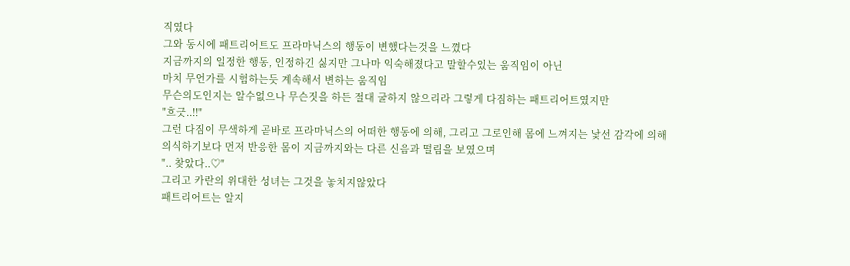직였다
그와 동시에 패트리어트도 프라마닉스의 행동이 변했다는것을 느꼈다
지금까지의 일정한 행동, 인정하긴 싫지만 그나마 익숙해졌다고 말할수있는 움직임이 아닌
마치 무언가를 시험하는듯 계속해서 변하는 움직임
무슨의도인지는 알수없으나 무슨짓을 하든 절대 굴하지 않으리라 그렇게 다짐하는 패트리어트였지만
"흐긋..!!"
그런 다짐이 무색하게 곧바로 프라마닉스의 어떠한 행동에 의해, 그리고 그로인해 몸에 느껴지는 낯선 감각에 의해
의식하기보다 먼저 반응한 몸이 지금까지와는 다른 신음과 떨림을 보였으며
".. 찾았다..♡"
그리고 카란의 위대한 성녀는 그것을 놓치지않았다
패트리어트는 알지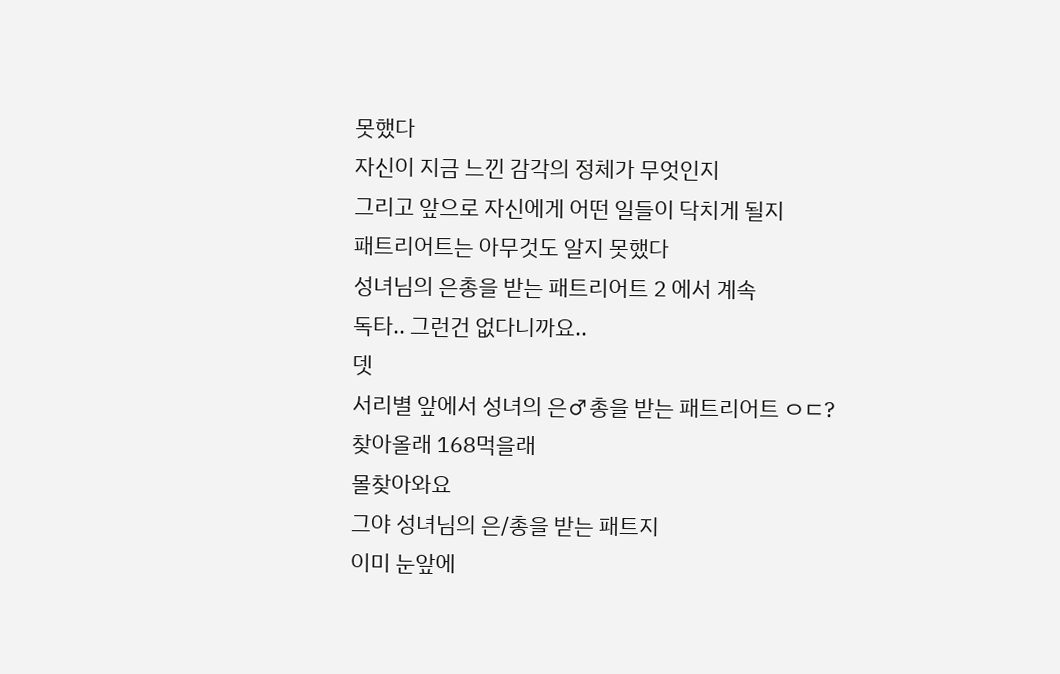못했다
자신이 지금 느낀 감각의 정체가 무엇인지
그리고 앞으로 자신에게 어떤 일들이 닥치게 될지
패트리어트는 아무것도 알지 못했다
성녀님의 은총을 받는 패트리어트 2 에서 계속
독타.. 그런건 없다니까요..
뎃
서리별 앞에서 성녀의 은♂총을 받는 패트리어트 ㅇㄷ?
찾아올래 168먹을래
몰찾아와요
그야 성녀님의 은/총을 받는 패트지
이미 눈앞에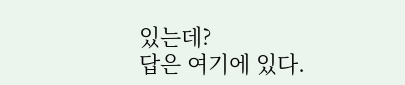있는데?
답은 여기에 있다.